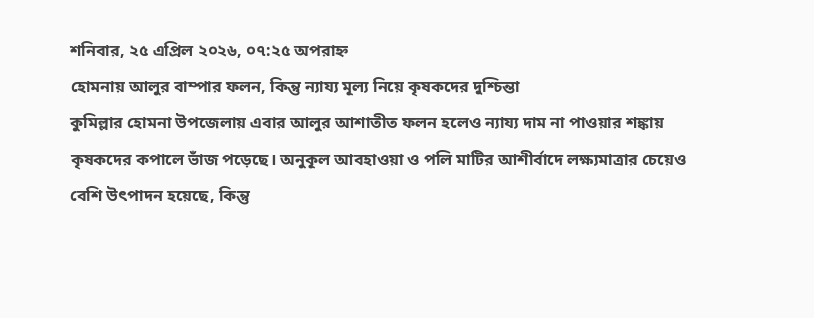শনিবার, ২৫ এপ্রিল ২০২৬, ০৭:২৫ অপরাহ্ন
হোমনায় আলুর বাম্পার ফলন, কিন্তু ন্যায্য মূল্য নিয়ে কৃষকদের দুশ্চিন্তা
কুমিল্লার হোমনা উপজেলায় এবার আলুর আশাতীত ফলন হলেও ন্যায্য দাম না পাওয়ার শঙ্কায় কৃষকদের কপালে ভাঁজ পড়েছে। অনুকূল আবহাওয়া ও পলি মাটির আশীর্বাদে লক্ষ্যমাত্রার চেয়েও বেশি উৎপাদন হয়েছে, কিন্তু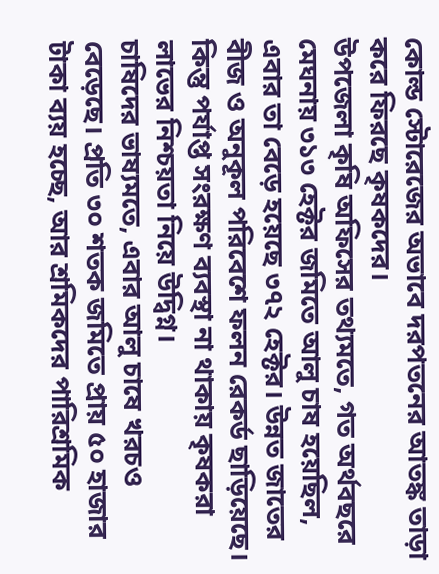কোল্ড স্টোরেজের অভাবে দরপতনের আতঙ্ক তাড়া করে ফিরছে কৃষকদের।
উপজেলা কৃষি অফিসের তথ্যমতে, গত অর্থবছরে মেঘনায় ৩১৩ হেক্টর জমিতে আলু চাষ হয়েছিল, এবার তা বেড়ে হয়েছে ৩৭২ হেক্টর। উন্নত জাতের বীজ ও অনুকূল পরিবেশে ফলন রেকর্ড ছাড়িয়েছে। কিন্তু পর্যাপ্ত সংরক্ষণ ব্যবস্থা না থাকায় কৃষকরা লাভের নিশ্চয়তা নিয়ে উদ্বিগ্ন।
চাষিদের ভাষ্যমতে, এবার আলু চাষে খরচও বেড়েছে। প্রতি ৩০ শতক জমিতে প্রায় ৫০ হাজার টাকা ব্যয় হচ্ছে, আর শ্রমিকদের পারিশ্রমিক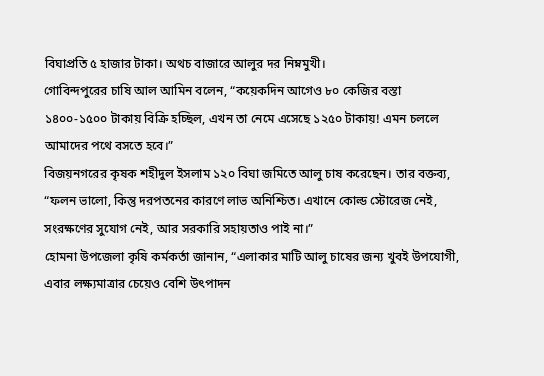বিঘাপ্রতি ৫ হাজার টাকা। অথচ বাজারে আলুর দর নিম্নমুখী।
গোবিন্দপুরের চাষি আল আমিন বলেন, “কয়েকদিন আগেও ৮০ কেজির বস্তা ১৪০০-১৫০০ টাকায় বিক্রি হচ্ছিল, এখন তা নেমে এসেছে ১২৫০ টাকায়! এমন চললে আমাদের পথে বসতে হবে।”
বিজয়নগরের কৃষক শহীদুল ইসলাম ১২০ বিঘা জমিতে আলু চাষ করেছেন। তার বক্তব্য, “ফলন ভালো, কিন্তু দরপতনের কারণে লাভ অনিশ্চিত। এখানে কোল্ড স্টোরেজ নেই, সংরক্ষণের সুযোগ নেই, আর সরকারি সহায়তাও পাই না।”
হোমনা উপজেলা কৃষি কর্মকর্তা জানান, “এলাকার মাটি আলু চাষের জন্য খুবই উপযোগী, এবার লক্ষ্যমাত্রার চেয়েও বেশি উৎপাদন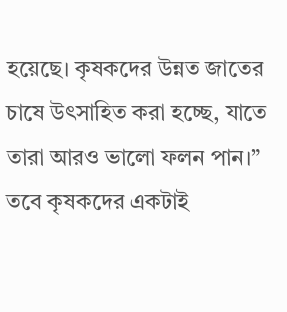হয়েছে। কৃষকদের উন্নত জাতের চাষে উৎসাহিত করা হচ্ছে, যাতে তারা আরও ভালো ফলন পান।”
তবে কৃষকদের একটাই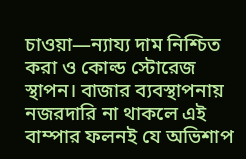চাওয়া—ন্যায্য দাম নিশ্চিত করা ও কোল্ড স্টোরেজ স্থাপন। বাজার ব্যবস্থাপনায় নজরদারি না থাকলে এই বাম্পার ফলনই যে অভিশাপ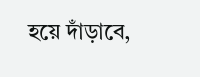হয়ে দাঁড়াবে,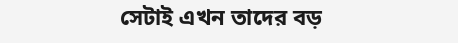সেটাই এখন তাদের বড়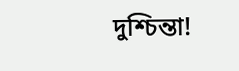দুশ্চিন্তা!